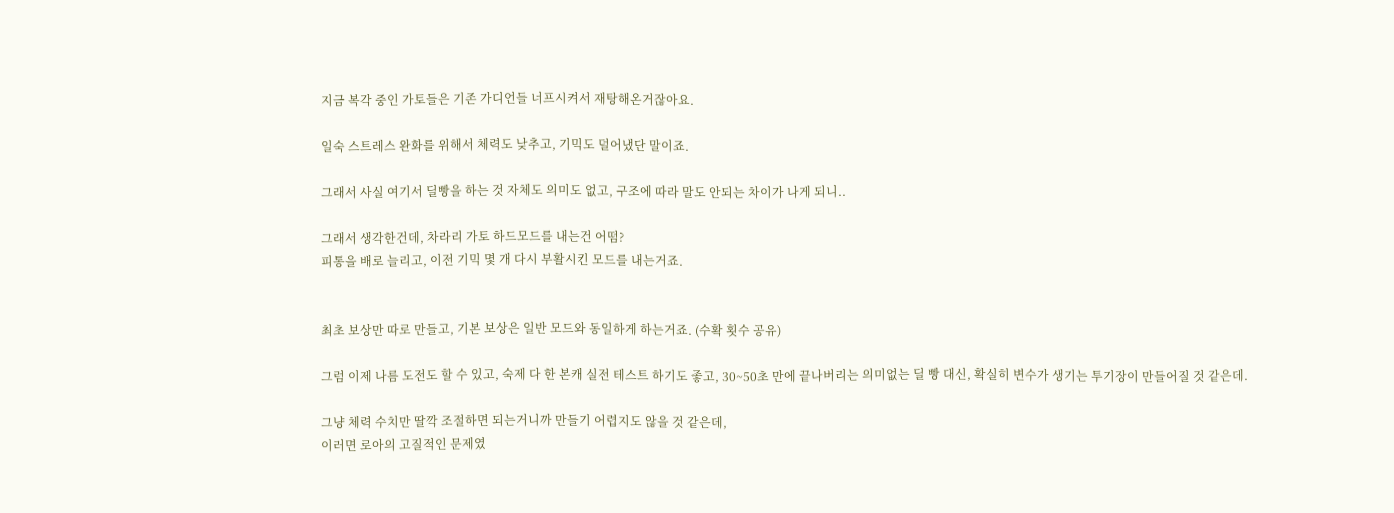지금 복각 중인 가토들은 기존 가디언들 너프시켜서 재탕해온거잖아요.

일숙 스트레스 완화를 위해서 체력도 낮추고, 기믹도 덜어냈단 말이죠.

그래서 사실 여기서 딜빵을 하는 것 자체도 의미도 없고, 구조에 따라 말도 안되는 차이가 나게 되니..

그래서 생각한건데, 차라리 가토 하드모드를 내는건 어떰?
피통을 배로 늘리고, 이전 기믹 몇 개 다시 부활시킨 모드를 내는거죠.


최초 보상만 따로 만들고, 기본 보상은 일반 모드와 동일하게 하는거죠. (수확 횟수 공유)

그럼 이제 나름 도전도 할 수 있고, 숙제 다 한 본캐 실전 테스트 하기도 좋고, 30~50초 만에 끝나버리는 의미없는 딜 빵 대신, 확실히 변수가 생기는 투기장이 만들어질 것 같은데.

그냥 체력 수치만 딸깍 조절하면 되는거니까 만들기 어렵지도 않을 것 같은데,
이러면 로아의 고질적인 문제였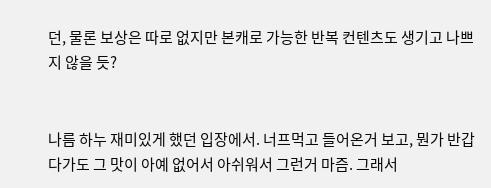던, 물론 보상은 따로 없지만 본캐로 가능한 반복 컨텐츠도 생기고 나쁘지 않을 듯?


나름 하누 재미있게 했던 입장에서. 너프먹고 들어온거 보고, 뭔가 반갑다가도 그 맛이 아예 없어서 아쉬워서 그런거 마즘. 그래서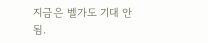지금은 벨가도 기대 안됨.